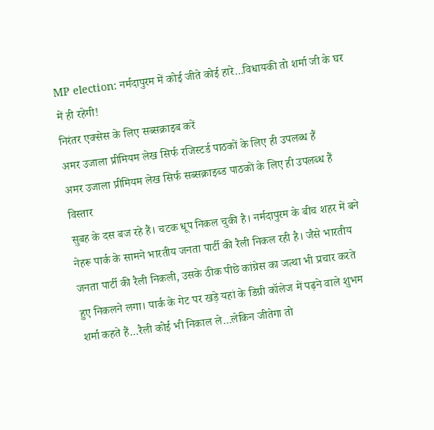MP election: नर्मदापुरम में कोई जीते कोई हारे...विधायकी तो शर्मा जी के घर में ही रहेगी!
निरंतर एक्सेस के लिए सब्सक्राइब करें
अमर उजाला प्रीमियम लेख सिर्फ रजिस्टर्ड पाठकों के लिए ही उपलब्ध हैं
अमर उजाला प्रीमियम लेख सिर्फ सब्सक्राइब्ड पाठकों के लिए ही उपलब्ध हैं
विस्तार
सुबह के दस बज रहे हैं। चटक धूप निकल चुकी है। नर्मदापुरम के बीच शहर में बने नेहरू पार्क के सामने भारतीय जनता पार्टी की रैली निकल रही है। जैसे भारतीय जनता पार्टी की रैली निकली, उसके ठीक पीछे कांग्रेस का जत्था भी प्रचार करते हुए निकलने लगा। पार्क के गेट पर खड़े यहां के डिग्री कॉलेज में पढ़ने वाले शुभम शर्मा कहते हैं...रैली कोई भी निकाल ले...लेकिन जीतेगा तो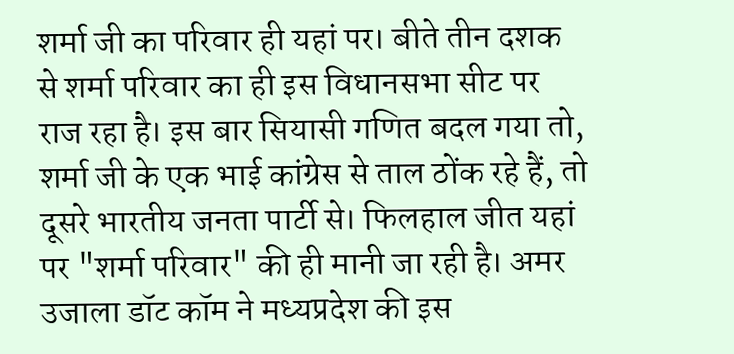शर्मा जी का परिवार ही यहां पर। बीते तीन दशक से शर्मा परिवार का ही इस विधानसभा सीट पर राज रहा है। इस बार सियासी गणित बदल गया तो, शर्मा जी के एक भाई कांग्रेस से ताल ठोंक रहे हैं, तो दूसरे भारतीय जनता पार्टी से। फिलहाल जीत यहां पर "शर्मा परिवार" की ही मानी जा रही है। अमर उजाला डॉट कॉम ने मध्यप्रदेश की इस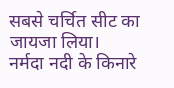सबसे चर्चित सीट का जायजा लिया।
नर्मदा नदी के किनारे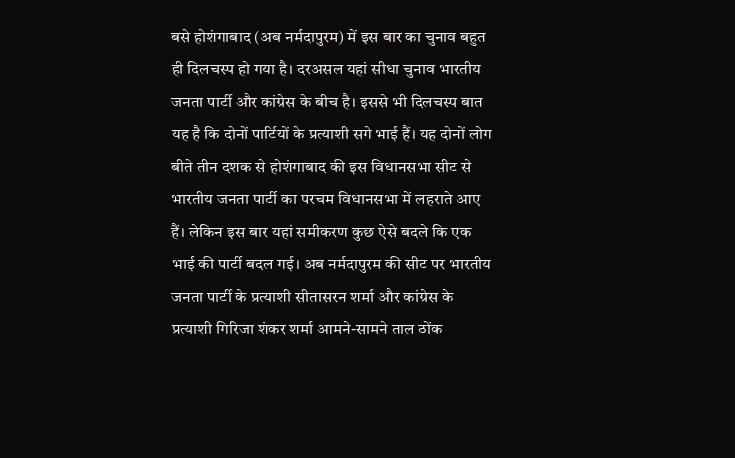बसे होशंगाबाद (अब नर्मदापुरम) में इस बार का चुनाव बहुत ही दिलचस्प हो गया है। दरअसल यहां सीधा चुनाव भारतीय जनता पार्टी और कांग्रेस के बीच है। इससे भी दिलचस्प बात यह है कि दोनों पार्टियों के प्रत्याशी सगे भाई हैं। यह दोनों लोग बीते तीन दशक से होशंगाबाद की इस विधानसभा सीट से भारतीय जनता पार्टी का परचम विधानसभा में लहराते आए हैं। लेकिन इस बार यहां समीकरण कुछ ऐसे बदले कि एक भाई की पार्टी बदल गई। अब नर्मदापुरम की सीट पर भारतीय जनता पार्टी के प्रत्याशी सीतासरन शर्मा और कांग्रेस के प्रत्याशी गिरिजा शंकर शर्मा आमने-सामने ताल ठोंक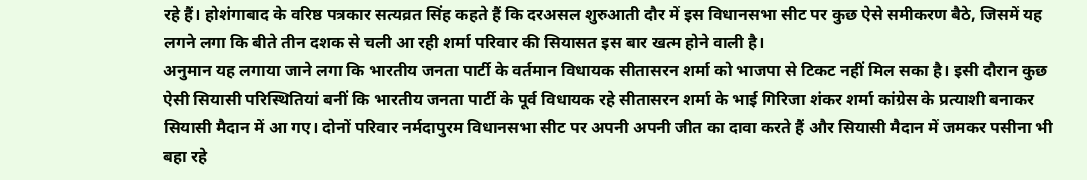रहे हैं। होशंगाबाद के वरिष्ठ पत्रकार सत्यव्रत सिंह कहते हैं कि दरअसल शुरुआती दौर में इस विधानसभा सीट पर कुछ ऐसे समीकरण बैठे, जिसमें यह लगने लगा कि बीते तीन दशक से चली आ रही शर्मा परिवार की सियासत इस बार खत्म होने वाली है।
अनुमान यह लगाया जाने लगा कि भारतीय जनता पार्टी के वर्तमान विधायक सीतासरन शर्मा को भाजपा से टिकट नहीं मिल सका है। इसी दौरान कुछ ऐसी सियासी परिस्थितियां बनीं कि भारतीय जनता पार्टी के पूर्व विधायक रहे सीतासरन शर्मा के भाई गिरिजा शंकर शर्मा कांग्रेस के प्रत्याशी बनाकर सियासी मैदान में आ गए। दोनों परिवार नर्मदापुरम विधानसभा सीट पर अपनी अपनी जीत का दावा करते हैं और सियासी मैदान में जमकर पसीना भी बहा रहे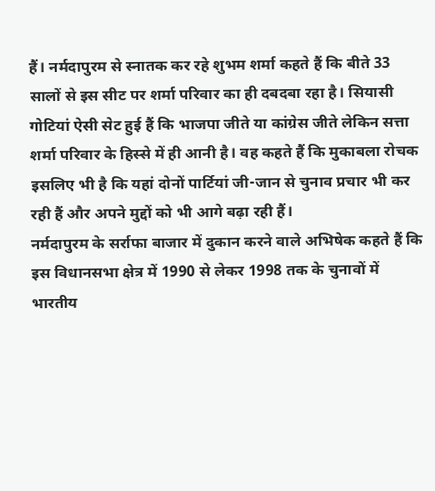हैं। नर्मदापुरम से स्नातक कर रहे शुभम शर्मा कहते हैं कि बीते 33 सालों से इस सीट पर शर्मा परिवार का ही दबदबा रहा है। सियासी गोटियां ऐसी सेट हुई हैं कि भाजपा जीते या कांग्रेस जीते लेकिन सत्ता शर्मा परिवार के हिस्से में ही आनी है। वह कहते हैं कि मुकाबला रोचक इसलिए भी है कि यहां दोनों पार्टियां जी-जान से चुनाव प्रचार भी कर रही हैं और अपने मुद्दों को भी आगे बढ़ा रही हैं।
नर्मदापुरम के सर्राफा बाजार में दुकान करने वाले अभिषेक कहते हैं कि इस विधानसभा क्षेत्र में 1990 से लेकर 1998 तक के चुनावों में भारतीय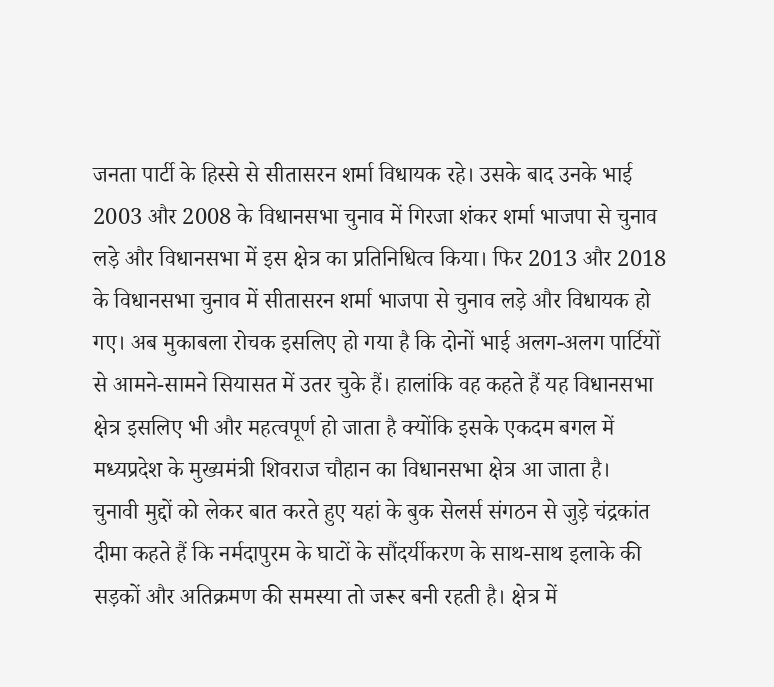जनता पार्टी के हिस्से से सीतासरन शर्मा विधायक रहे। उसके बाद उनके भाई 2003 और 2008 के विधानसभा चुनाव में गिरजा शंकर शर्मा भाजपा से चुनाव लड़े और विधानसभा में इस क्षेत्र का प्रतिनिधित्व किया। फिर 2013 और 2018 के विधानसभा चुनाव में सीतासरन शर्मा भाजपा से चुनाव लड़े और विधायक हो गए। अब मुकाबला रोचक इसलिए हो गया है कि दोनों भाई अलग-अलग पार्टियों से आमने-सामने सियासत में उतर चुके हैं। हालांकि वह कहते हैं यह विधानसभा क्षेत्र इसलिए भी और महत्वपूर्ण हो जाता है क्योंकि इसके एकदम बगल में मध्यप्रदेश के मुख्यमंत्री शिवराज चौहान का विधानसभा क्षेत्र आ जाता है।
चुनावी मुद्दों को लेकर बात करते हुए यहां के बुक सेलर्स संगठन से जुड़े चंद्रकांत दीमा कहते हैं कि नर्मदापुरम के घाटों के सौंदर्यीकरण के साथ-साथ इलाके की सड़कों और अतिक्रमण की समस्या तो जरूर बनी रहती है। क्षेत्र में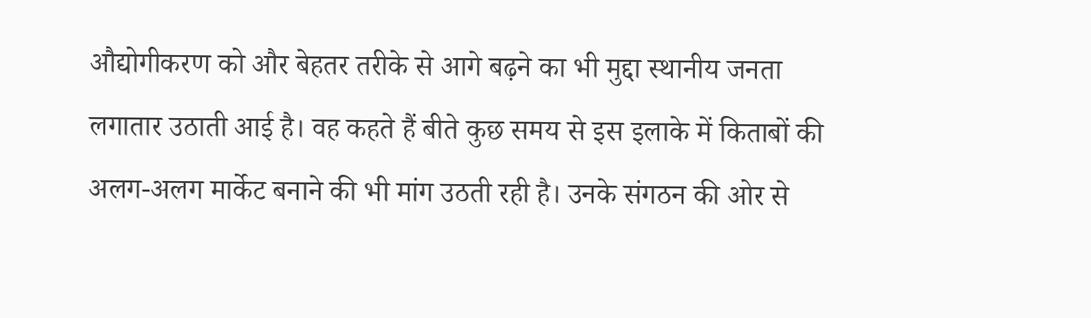औद्योगीकरण को और बेहतर तरीके से आगे बढ़ने का भी मुद्दा स्थानीय जनता लगातार उठाती आई है। वह कहते हैं बीते कुछ समय से इस इलाके में किताबों की अलग-अलग मार्केट बनाने की भी मांग उठती रही है। उनके संगठन की ओर से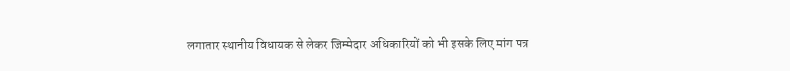लगातार स्थानीय विधायक से लेकर जिम्मेदार अधिकारियों को भी इसके लिए मांग पत्र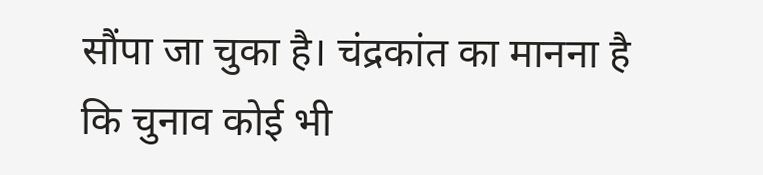सौंपा जा चुका है। चंद्रकांत का मानना है कि चुनाव कोई भी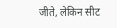जीते, लेकिन सीट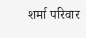शर्मा परिवार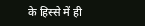के हिस्से में ही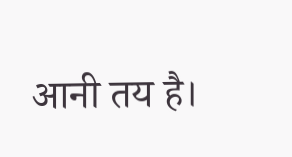आनी तय है।